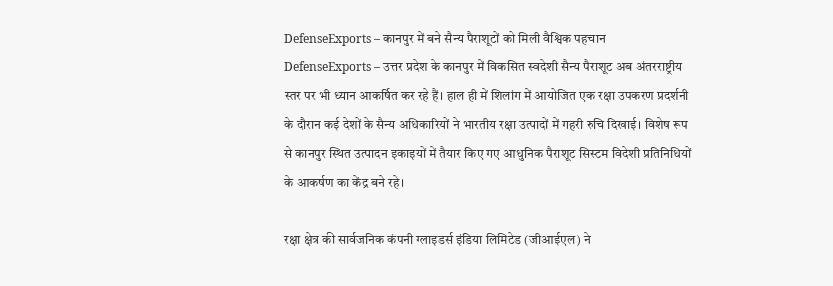DefenseExports – कानपुर में बने सैन्य पैराशूटों को मिली वैश्विक पहचान
DefenseExports – उत्तर प्रदेश के कानपुर में विकसित स्वदेशी सैन्य पैराशूट अब अंतरराष्ट्रीय स्तर पर भी ध्यान आकर्षित कर रहे हैं। हाल ही में शिलांग में आयोजित एक रक्षा उपकरण प्रदर्शनी के दौरान कई देशों के सैन्य अधिकारियों ने भारतीय रक्षा उत्पादों में गहरी रुचि दिखाई। विशेष रूप से कानपुर स्थित उत्पादन इकाइयों में तैयार किए गए आधुनिक पैराशूट सिस्टम विदेशी प्रतिनिधियों के आकर्षण का केंद्र बने रहे।

रक्षा क्षेत्र की सार्वजनिक कंपनी ग्लाइडर्स इंडिया लिमिटेड (जीआईएल) ने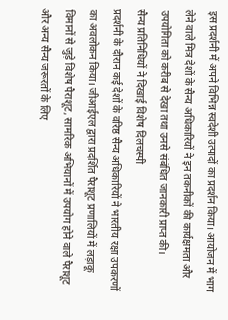इस प्रदर्शनी में अपने विभिन्न स्वदेशी उत्पादों का प्रदर्शन किया। आयोजन में भाग लेने वाले मित्र देशों के सैन्य अधिकारियों ने इन तकनीकों की कार्यक्षमता और उपयोगिता को करीब से देखा तथा उनसे संबंधित जानकारी प्राप्त की।
सैन्य प्रतिनिधियों ने दिखाई विशेष दिलचस्पी
प्रदर्शनी के दौरान कई देशों के वरिष्ठ सैन्य अधिकारियों ने भारतीय रक्षा उपकरणों का अवलोकन किया। जीआईएल द्वारा प्रदर्शित पैराशूट प्रणालियों में लड़ाकू विमानों से जुड़े विशेष पैराशूट, सामरिक अभियानों में उपयोग होने वाले पैराशूट और अन्य सैन्य जरूरतों के लिए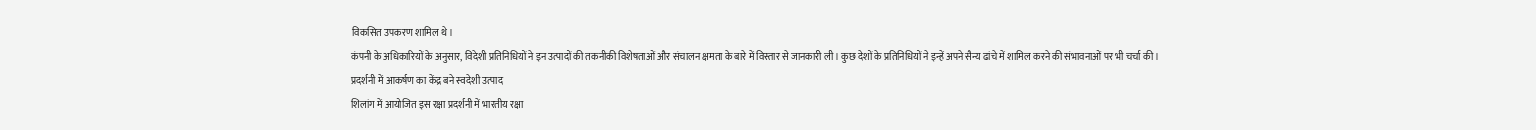विकसित उपकरण शामिल थे।
कंपनी के अधिकारियों के अनुसार, विदेशी प्रतिनिधियों ने इन उत्पादों की तकनीकी विशेषताओं और संचालन क्षमता के बारे में विस्तार से जानकारी ली। कुछ देशों के प्रतिनिधियों ने इन्हें अपने सैन्य ढांचे में शामिल करने की संभावनाओं पर भी चर्चा की।
प्रदर्शनी में आकर्षण का केंद्र बने स्वदेशी उत्पाद
शिलांग में आयोजित इस रक्षा प्रदर्शनी में भारतीय रक्षा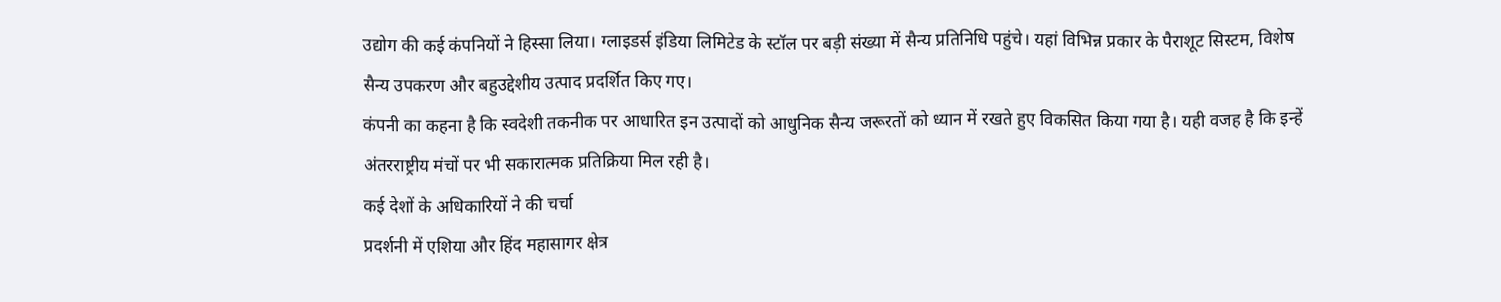उद्योग की कई कंपनियों ने हिस्सा लिया। ग्लाइडर्स इंडिया लिमिटेड के स्टॉल पर बड़ी संख्या में सैन्य प्रतिनिधि पहुंचे। यहां विभिन्न प्रकार के पैराशूट सिस्टम, विशेष सैन्य उपकरण और बहुउद्देशीय उत्पाद प्रदर्शित किए गए।
कंपनी का कहना है कि स्वदेशी तकनीक पर आधारित इन उत्पादों को आधुनिक सैन्य जरूरतों को ध्यान में रखते हुए विकसित किया गया है। यही वजह है कि इन्हें अंतरराष्ट्रीय मंचों पर भी सकारात्मक प्रतिक्रिया मिल रही है।
कई देशों के अधिकारियों ने की चर्चा
प्रदर्शनी में एशिया और हिंद महासागर क्षेत्र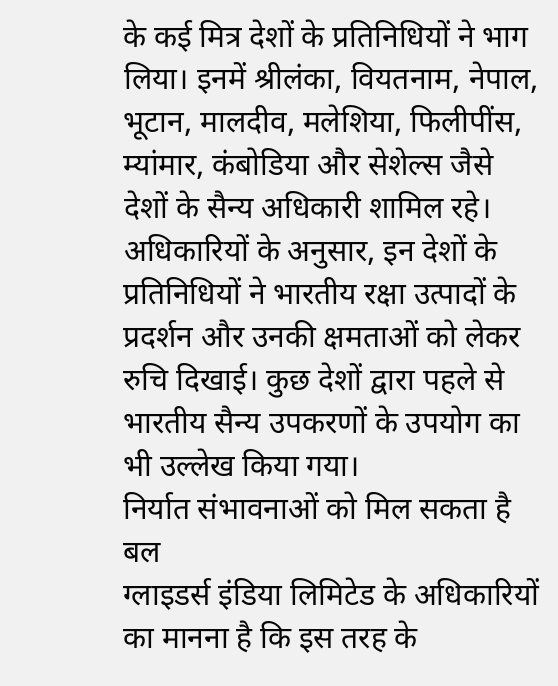के कई मित्र देशों के प्रतिनिधियों ने भाग लिया। इनमें श्रीलंका, वियतनाम, नेपाल, भूटान, मालदीव, मलेशिया, फिलीपींस, म्यांमार, कंबोडिया और सेशेल्स जैसे देशों के सैन्य अधिकारी शामिल रहे।
अधिकारियों के अनुसार, इन देशों के प्रतिनिधियों ने भारतीय रक्षा उत्पादों के प्रदर्शन और उनकी क्षमताओं को लेकर रुचि दिखाई। कुछ देशों द्वारा पहले से भारतीय सैन्य उपकरणों के उपयोग का भी उल्लेख किया गया।
निर्यात संभावनाओं को मिल सकता है बल
ग्लाइडर्स इंडिया लिमिटेड के अधिकारियों का मानना है कि इस तरह के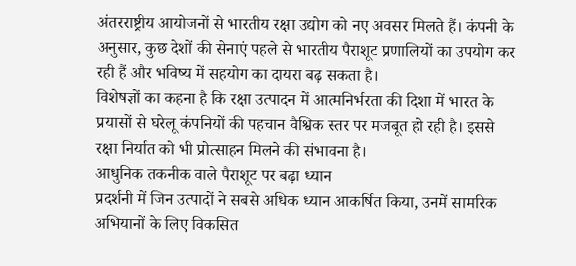अंतरराष्ट्रीय आयोजनों से भारतीय रक्षा उद्योग को नए अवसर मिलते हैं। कंपनी के अनुसार, कुछ देशों की सेनाएं पहले से भारतीय पैराशूट प्रणालियों का उपयोग कर रही हैं और भविष्य में सहयोग का दायरा बढ़ सकता है।
विशेषज्ञों का कहना है कि रक्षा उत्पादन में आत्मनिर्भरता की दिशा में भारत के प्रयासों से घरेलू कंपनियों की पहचान वैश्विक स्तर पर मजबूत हो रही है। इससे रक्षा निर्यात को भी प्रोत्साहन मिलने की संभावना है।
आधुनिक तकनीक वाले पैराशूट पर बढ़ा ध्यान
प्रदर्शनी में जिन उत्पादों ने सबसे अधिक ध्यान आकर्षित किया, उनमें सामरिक अभियानों के लिए विकसित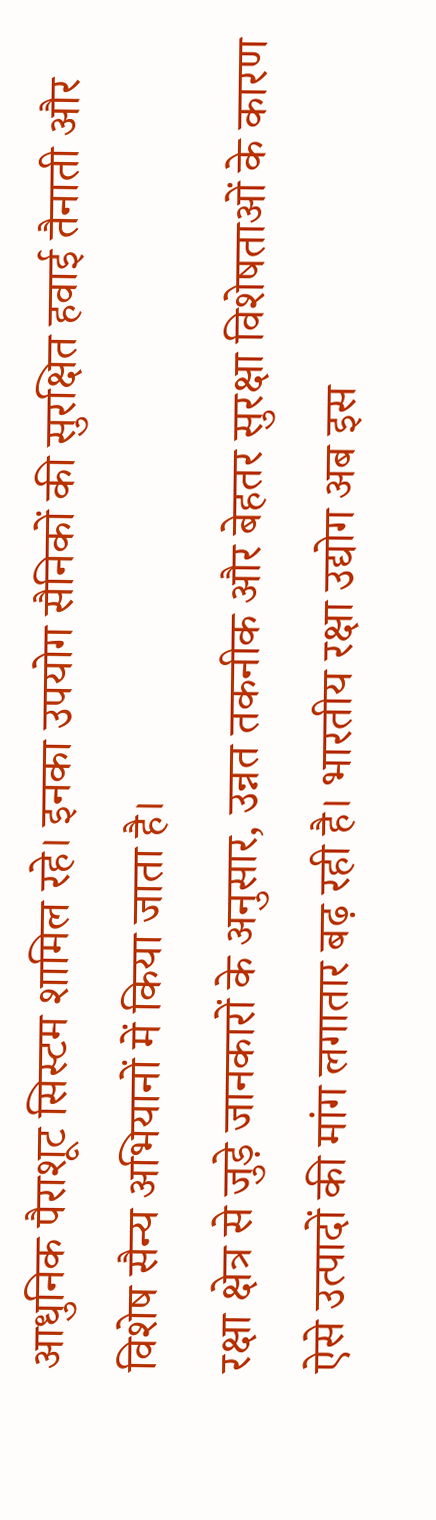आधुनिक पैराशूट सिस्टम शामिल रहे। इनका उपयोग सैनिकों की सुरक्षित हवाई तैनाती और विशेष सैन्य अभियानों में किया जाता है।
रक्षा क्षेत्र से जुड़े जानकारों के अनुसार, उन्नत तकनीक और बेहतर सुरक्षा विशेषताओं के कारण ऐसे उत्पादों की मांग लगातार बढ़ रही है। भारतीय रक्षा उद्योग अब इस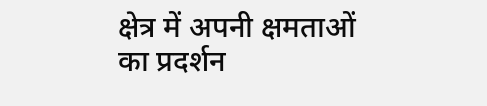क्षेत्र में अपनी क्षमताओं का प्रदर्शन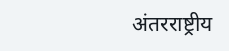अंतरराष्ट्रीय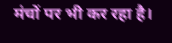मंचों पर भी कर रहा है।